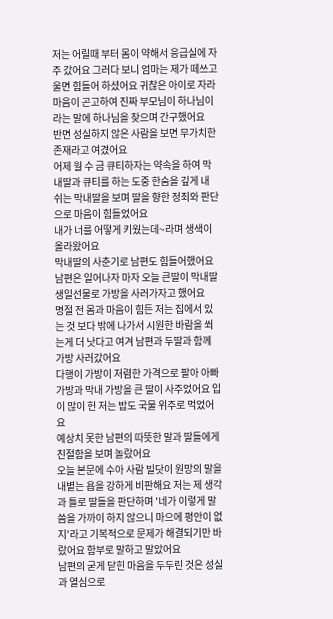저는 어릴때 부터 몸이 약해서 응급실에 자주 갔어요 그러다 보니 엄마는 제가 떼쓰고 울면 힘들어 하셨어요 귀찮은 아이로 자라 마음이 곤고하여 진짜 부모님이 하나님이라는 말에 하나님을 찾으며 간구했어요
반면 성실하지 않은 사람을 보면 무가치한 존재라고 여겼어요
어제 월 수 금 큐티하자는 약속을 하여 막내딸과 큐티를 하는 도중 한숨을 깊게 내 쉬는 막내딸을 보며 딸을 향한 정죄와 판단으로 마음이 힘들었어요
내가 너를 어떻게 키웠는데~라며 생색이 올라왔어요
막내딸의 사춘기로 남편도 힘들어했어요
남편은 일어나자 마자 오늘 큰딸이 막내딸 생일선물로 가방을 사러가자고 했어요
명절 전 몸과 마음이 힘든 저는 집에서 있는 것 보다 밖에 나가서 시원한 바람을 쐬는게 더 낫다고 여겨 남편과 두딸과 함께 가방 사러갔어요
다행이 가방이 저렴한 가격으로 팔아 아빠 가방과 막내 가방을 큰 딸이 사주었어요 입이 많이 헌 저는 밥도 국물 위주로 먹었어요
예상치 못한 남편의 따뜻한 말과 딸들에게 친절함을 보며 놀랐어요
오늘 본문에 수아 사람 빌닷이 원망의 말을 내볕는 욥을 강하게 비판해요 저는 제 생각과 틀로 딸들을 판단하며 '네가 이렇게 말씀을 가까이 하지 않으니 마으에 평안이 없지'라고 기복적으로 문제가 해결되기만 바랐어요 함부로 말하고 말았어요
남편의 굳게 닫힌 마음을 두두린 것은 성실과 열심으로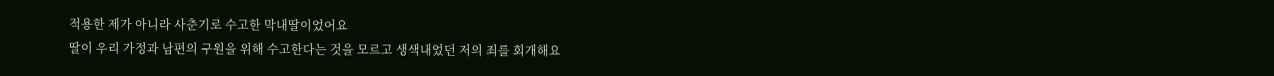적용한 제가 아니라 사춘기로 수고한 막내딸이었어요
딸이 우리 가정과 남편의 구원을 위해 수고한다는 것을 모르고 생색내었던 저의 죄를 회개해요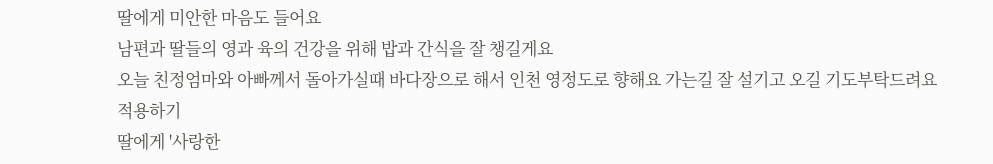딸에게 미안한 마음도 들어요
남편과 딸들의 영과 육의 건강을 위해 밥과 간식을 잘 챙길게요
오늘 친정엄마와 아빠께서 돌아가실때 바다장으로 해서 인천 영정도로 향해요 가는길 잘 설기고 오길 기도부탁드려요
적용하기
딸에게 '사랑한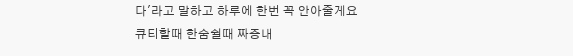다'라고 말하고 하루에 한번 꼭 안아줄게요
큐티할때 한숨쉴때 짜증내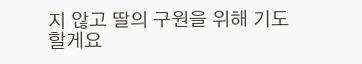지 않고 딸의 구원을 위해 기도할게요